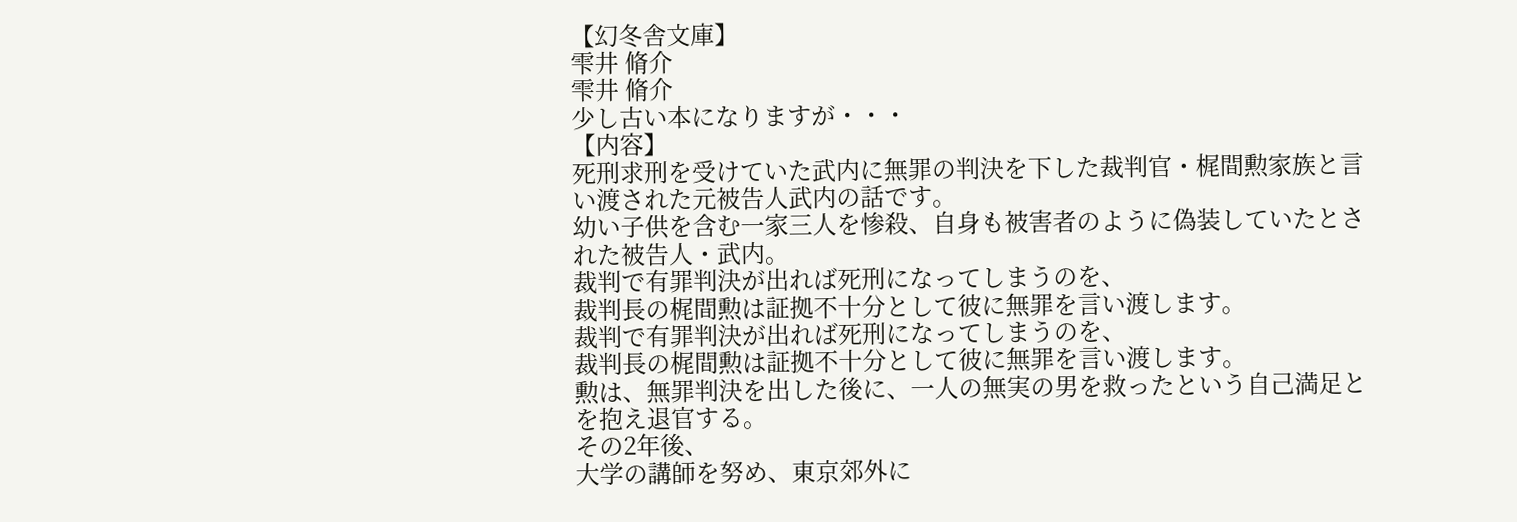【幻冬舎文庫】
雫井 脩介
雫井 脩介
少し古い本になりますが・・・
【内容】
死刑求刑を受けていた武内に無罪の判決を下した裁判官・梶間勲家族と言い渡された元被告人武内の話です。
幼い子供を含む一家三人を惨殺、自身も被害者のように偽装していたとされた被告人・武内。
裁判で有罪判決が出れば死刑になってしまうのを、
裁判長の梶間勲は証拠不十分として彼に無罪を言い渡します。
裁判で有罪判決が出れば死刑になってしまうのを、
裁判長の梶間勲は証拠不十分として彼に無罪を言い渡します。
勲は、無罪判決を出した後に、一人の無実の男を救ったという自己満足とを抱え退官する。
その2年後、
大学の講師を努め、東京郊外に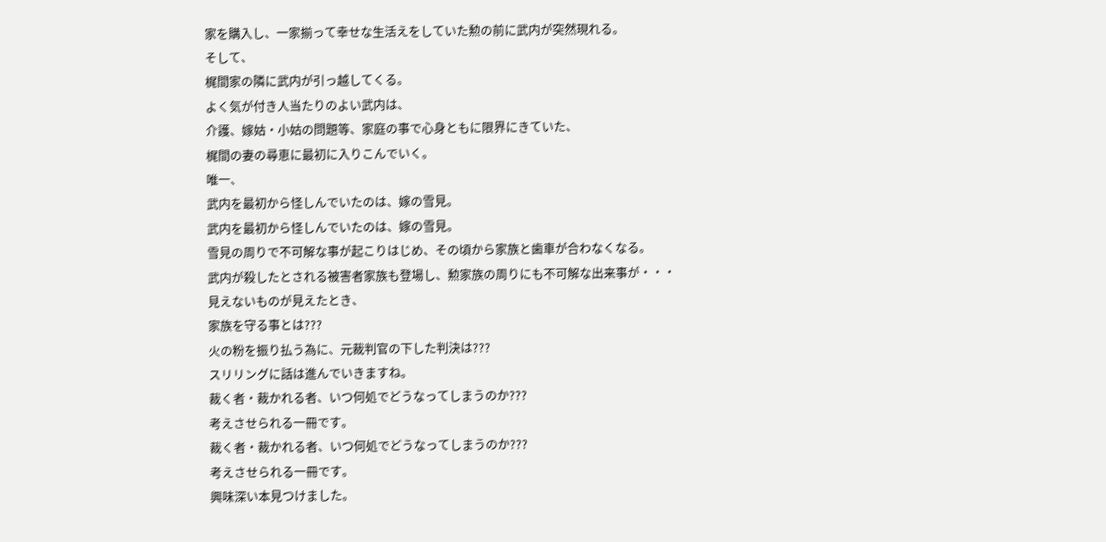家を購入し、一家揃って幸せな生活えをしていた勲の前に武内が突然現れる。
そして、
梶間家の隣に武内が引っ越してくる。
よく気が付き人当たりのよい武内は、
介護、嫁姑・小姑の問題等、家庭の事で心身ともに限界にきていた、
梶間の妻の尋恵に最初に入りこんでいく。
唯一、
武内を最初から怪しんでいたのは、嫁の雪見。
武内を最初から怪しんでいたのは、嫁の雪見。
雪見の周りで不可解な事が起こりはじめ、その頃から家族と歯車が合わなくなる。
武内が殺したとされる被害者家族も登場し、勲家族の周りにも不可解な出来事が・・・
見えないものが見えたとき、
家族を守る事とは???
火の粉を振り払う為に、元裁判官の下した判決は???
スリリングに話は進んでいきますね。
裁く者・裁かれる者、いつ何処でどうなってしまうのか???
考えさせられる一冊です。
裁く者・裁かれる者、いつ何処でどうなってしまうのか???
考えさせられる一冊です。
興味深い本見つけました。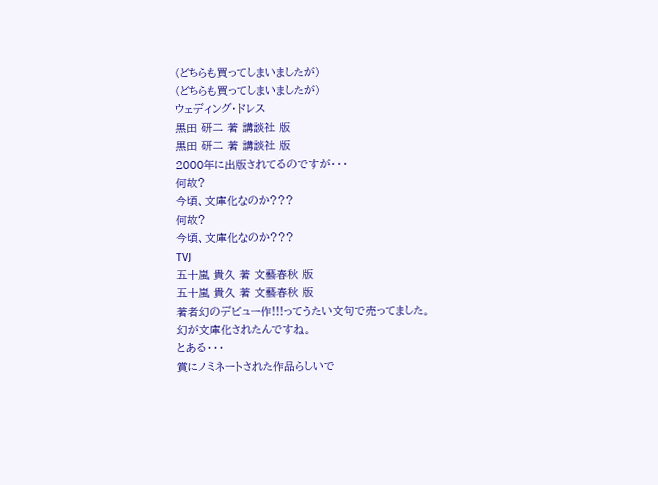(どちらも買ってしまいましたが)
(どちらも買ってしまいましたが)
ウェディング・ドレス
黒田 研二 著 講談社 版
黒田 研二 著 講談社 版
2000年に出版されてるのですが・・・
何故?
今頃、文庫化なのか???
何故?
今頃、文庫化なのか???
TVJ
五十嵐 貴久 著 文藝春秋 版
五十嵐 貴久 著 文藝春秋 版
著者幻のデビュー作!!!ってうたい文句で売ってました。
幻が文庫化されたんですね。
とある・・・
賞にノミネートされた作品らしいで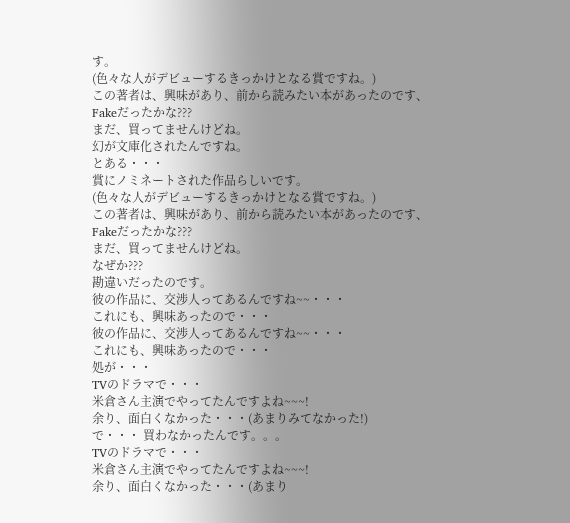す。
(色々な人がデビューするきっかけとなる賞ですね。)
この著者は、興味があり、前から読みたい本があったのです、
Fakeだったかな???
まだ、買ってませんけどね。
幻が文庫化されたんですね。
とある・・・
賞にノミネートされた作品らしいです。
(色々な人がデビューするきっかけとなる賞ですね。)
この著者は、興味があり、前から読みたい本があったのです、
Fakeだったかな???
まだ、買ってませんけどね。
なぜか???
勘違いだったのです。
彼の作品に、交渉人ってあるんですね~~・・・
これにも、興味あったので・・・
彼の作品に、交渉人ってあるんですね~~・・・
これにも、興味あったので・・・
処が・・・
TVのドラマで・・・
米倉さん主演でやってたんですよね~~~!
余り、面白くなかった・・・(あまりみてなかった!)
で・・・ 買わなかったんです。。。
TVのドラマで・・・
米倉さん主演でやってたんですよね~~~!
余り、面白くなかった・・・(あまり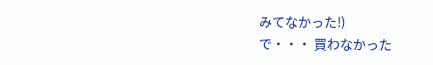みてなかった!)
で・・・ 買わなかった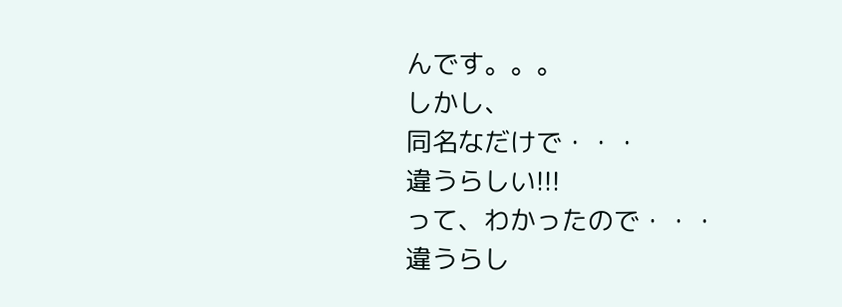んです。。。
しかし、
同名なだけで・・・
違うらしい!!!
って、わかったので・・・
違うらし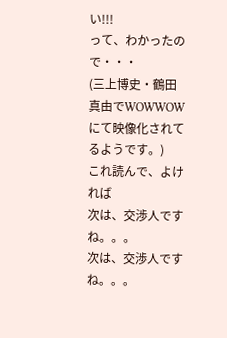い!!!
って、わかったので・・・
(三上博史・鶴田真由でWOWWOWにて映像化されてるようです。)
これ読んで、よければ
次は、交渉人ですね。。。
次は、交渉人ですね。。。